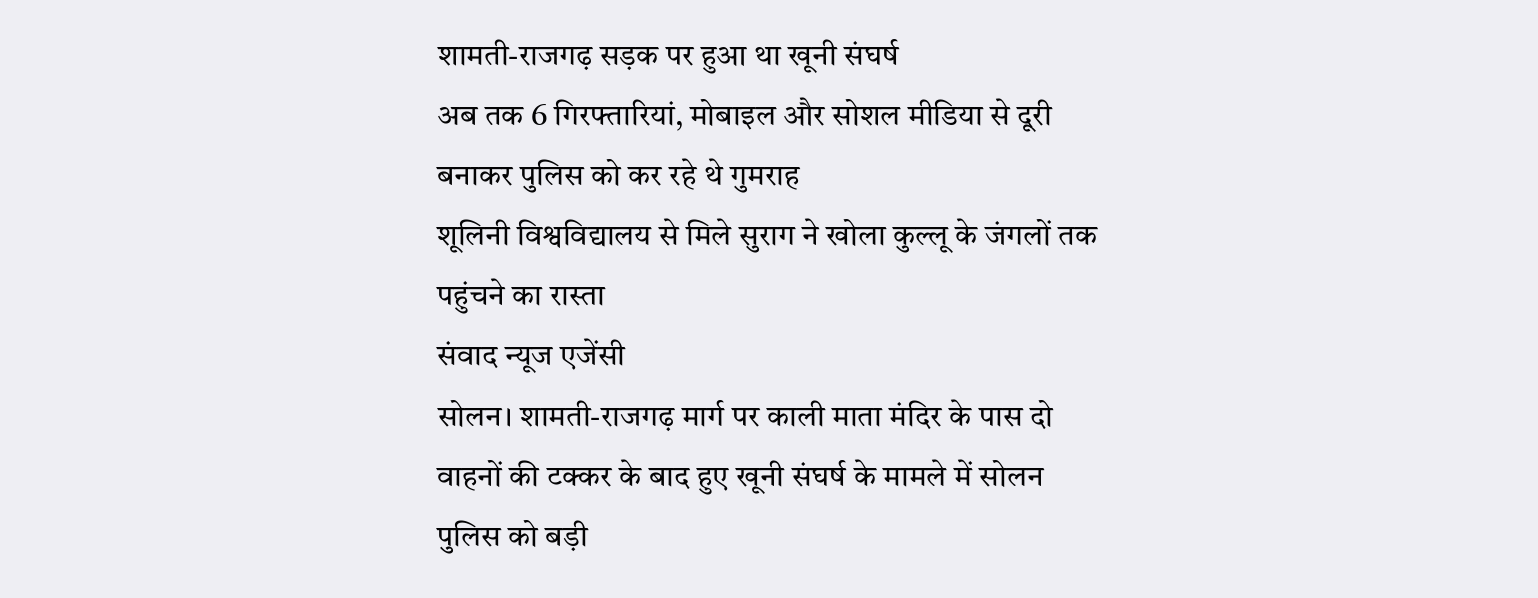शामती-राजगढ़ सड़क पर हुआ था खूनी संघर्ष
अब तक 6 गिरफ्तारियां, मोबाइल और सोशल मीडिया से दूरी बनाकर पुलिस को कर रहे थे गुमराह
शूलिनी विश्वविद्यालय से मिले सुराग ने खोला कुल्लू के जंगलों तक पहुंचने का रास्ता
संवाद न्यूज एजेंसी
सोलन। शामती-राजगढ़ मार्ग पर काली माता मंदिर के पास दो वाहनों की टक्कर के बाद हुए खूनी संघर्ष के मामले में सोलन पुलिस को बड़ी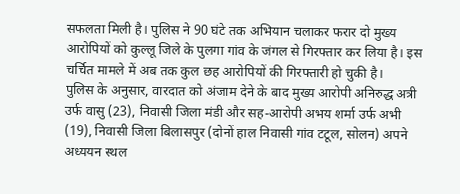सफलता मिली है। पुलिस ने 90 घंटे तक अभियान चलाकर फरार दो मुख्य आरोपियों को कुल्लू जिले के पुलगा गांव के जंगल से गिरफ्तार कर लिया है। इस चर्चित मामले में अब तक कुल छह आरोपियों की गिरफ्तारी हो चुकी है।
पुलिस के अनुसार, वारदात को अंजाम देने के बाद मुख्य आरोपी अनिरुद्ध अत्री उर्फ वासु (23), निवासी जिला मंडी और सह-आरोपी अभय शर्मा उर्फ अभी (19), निवासी जिला बिलासपुर (दोनों हाल निवासी गांव टटूल, सोलन) अपने अध्ययन स्थल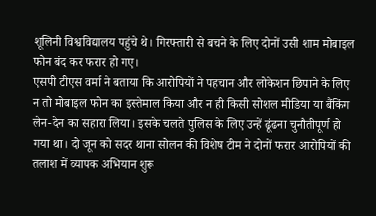शूलिनी विश्वविद्यालय पहुंचे थे। गिरफ्तारी से बचने के लिए दोनों उसी शाम मोबाइल फोन बंद कर फरार हो गए।
एसपी टीएस वर्मा ने बताया कि आरोपियों ने पहचान और लोकेशन छिपाने के लिए न तो मोबाइल फोन का इस्तेमाल किया और न ही किसी सोशल मीडिया या बैंकिंग लेन-देन का सहारा लिया। इसके चलते पुलिस के लिए उन्हें ढूंढना चुनौतीपूर्ण हो गया था। दो जून को सदर थाना सोलन की विशेष टीम ने दोनों फरार आरोपियों की तलाश में व्यापक अभियान शुरू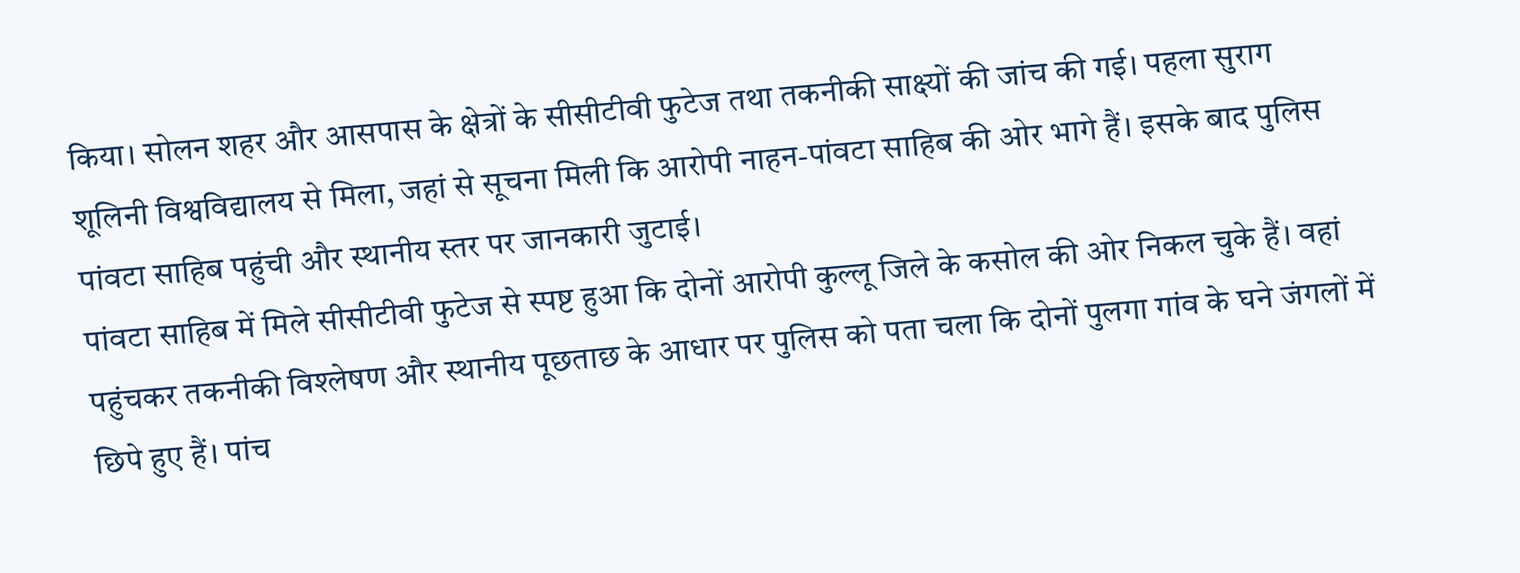किया। सोलन शहर और आसपास के क्षेत्रों के सीसीटीवी फुटेज तथा तकनीकी साक्ष्यों की जांच की गई। पहला सुराग शूलिनी विश्वविद्यालय से मिला, जहां से सूचना मिली कि आरोपी नाहन-पांवटा साहिब की ओर भागे हैं। इसके बाद पुलिस पांवटा साहिब पहुंची और स्थानीय स्तर पर जानकारी जुटाई।
पांवटा साहिब में मिले सीसीटीवी फुटेज से स्पष्ट हुआ कि दोनों आरोपी कुल्लू जिले के कसोल की ओर निकल चुके हैं। वहां पहुंचकर तकनीकी विश्लेषण और स्थानीय पूछताछ के आधार पर पुलिस को पता चला कि दोनों पुलगा गांव के घने जंगलों में छिपे हुए हैं। पांच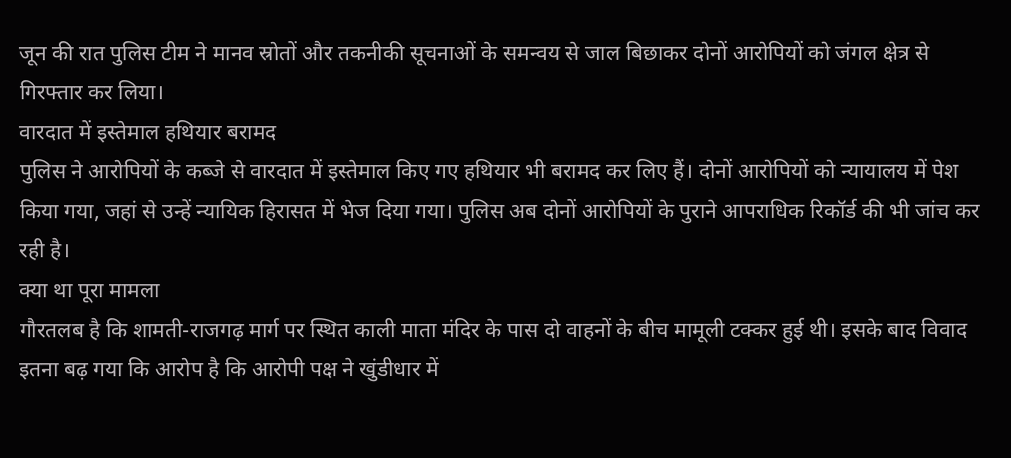जून की रात पुलिस टीम ने मानव स्रोतों और तकनीकी सूचनाओं के समन्वय से जाल बिछाकर दोनों आरोपियों को जंगल क्षेत्र से गिरफ्तार कर लिया।
वारदात में इस्तेमाल हथियार बरामद
पुलिस ने आरोपियों के कब्जे से वारदात में इस्तेमाल किए गए हथियार भी बरामद कर लिए हैं। दोनों आरोपियों को न्यायालय में पेश किया गया, जहां से उन्हें न्यायिक हिरासत में भेज दिया गया। पुलिस अब दोनों आरोपियों के पुराने आपराधिक रिकॉर्ड की भी जांच कर रही है।
क्या था पूरा मामला
गौरतलब है कि शामती-राजगढ़ मार्ग पर स्थित काली माता मंदिर के पास दो वाहनों के बीच मामूली टक्कर हुई थी। इसके बाद विवाद इतना बढ़ गया कि आरोप है कि आरोपी पक्ष ने खुंडीधार में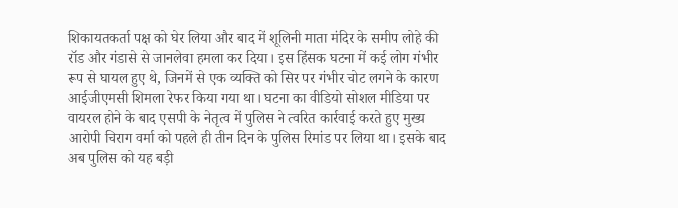शिकायतकर्ता पक्ष को घेर लिया और बाद में शूलिनी माता मंदिर के समीप लोहे की रॉड और गंडासे से जानलेवा हमला कर दिया। इस हिंसक घटना में कई लोग गंभीर रूप से घायल हुए थे, जिनमें से एक व्यक्ति को सिर पर गंभीर चोट लगने के कारण आईजीएमसी शिमला रेफर किया गया था। घटना का वीडियो सोशल मीडिया पर वायरल होने के बाद एसपी के नेतृत्व में पुलिस ने त्वरित कार्रवाई करते हुए मुख्य आरोपी चिराग वर्मा को पहले ही तीन दिन के पुलिस रिमांड पर लिया था। इसके बाद अब पुलिस को यह बड़ी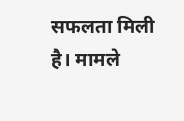सफलता मिली है। मामले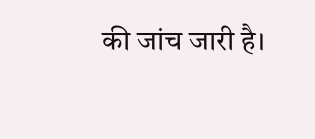की जांच जारी है।